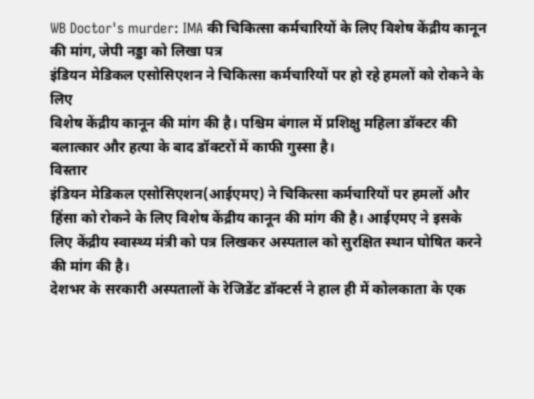WB Doctor's murder: IMA की चिकित्सा कर्मचारियों के लिए विशेष केंद्रीय कानून की मांग, जेपी नड्डा को लिखा पत्र
इंडियन मेडिकल एसोसिएशन ने चिकित्सा कर्मचारियों पर हो रहे हमलों को रोकने के लिए
विशेष केंद्रीय कानून की मांग की है। पश्चिम बंगाल में प्रशिक्षु महिला डॉक्टर की बलात्कार और हत्या के बाद डॉक्टरों में काफी गुस्सा है।
विस्तार
इंडियन मेडिकल एसोसिएशन(आईएमए) ने चिकित्सा कर्मचारियों पर हमलों और हिंसा को रोकने के लिए विशेष केंद्रीय कानून की मांग की है। आईएमए ने इसके लिए केंद्रीय स्वास्थ्य मंत्री को पत्र लिखकर अस्पताल को सुरक्षित स्थान घोषित करने की मांग की है।
देशभर के सरकारी अस्पतालों के रेजिडेंट डॉक्टर्स ने हाल ही में कोलकाता के एक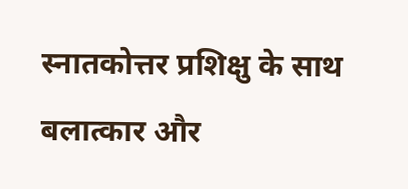स्नातकोत्तर प्रशिक्षु के साथ बलात्कार और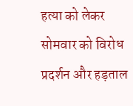हत्या को लेकर सोमवार को विरोध प्रदर्शन और हड़ताल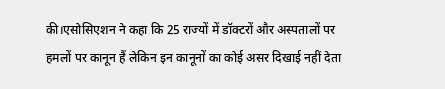की।एसोसिएशन ने कहा कि 25 राज्यों में डॉक्टरों और अस्पतालों पर हमलों पर कानून हैं लेकिन इन कानूनों का कोई असर दिखाई नहीं देता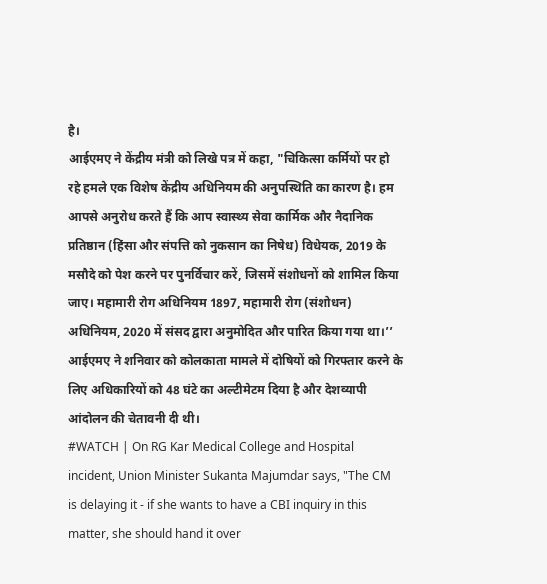है।
आईएमए ने केंद्रीय मंत्री को लिखे पत्र में कहा, "चिकित्सा कर्मियों पर हो रहे हमले एक विशेष केंद्रीय अधिनियम की अनुपस्थिति का कारण है। हम आपसे अनुरोध करते हैं कि आप स्वास्थ्य सेवा कार्मिक और नैदानिक प्रतिष्ठान (हिंसा और संपत्ति को नुकसान का निषेध) विधेयक, 2019 के मसौदे को पेश करने पर पुनर्विचार करें, जिसमें संशोधनों को शामिल किया जाए। महामारी रोग अधिनियम 1897, महामारी रोग (संशोधन) अधिनियम, 2020 में संसद द्वारा अनुमोदित और पारित किया गया था।’’
आईएमए ने शनिवार को कोलकाता मामले में दोषियों को गिरफ्तार करने के लिए अधिकारियों को 48 घंटे का अल्टीमेटम दिया है और देशव्यापी आंदोलन की चेतावनी दी थी।
#WATCH | On RG Kar Medical College and Hospital incident, Union Minister Sukanta Majumdar says, "The CM is delaying it - if she wants to have a CBI inquiry in this matter, she should hand it over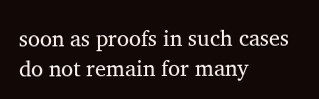soon as proofs in such cases do not remain for many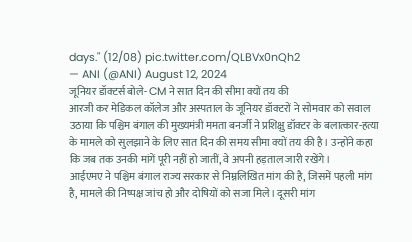days." (12/08) pic.twitter.com/QLBVx0nQh2
— ANI (@ANI) August 12, 2024
जूनियर डॉक्टर्स बोले- CM ने सात दिन की सीमा क्यों तय की
आरजी कर मेडिकल कॉलेज और अस्पताल के जूनियर डॉक्टरों ने सोमवार को सवाल उठाया कि पश्चिम बंगाल की मुख्यमंत्री ममता बनर्जी ने प्रशिक्षु डॉक्टर के बलात्कार-हत्या के मामले को सुलझाने के लिए सात दिन की समय सीमा क्यों तय की है। उन्होंने कहा कि जब तक उनकी मांगें पूरी नहीं हो जातीं, वे अपनी हड़ताल जारी रखेंगे।
आईएमए ने पश्चिम बंगाल राज्य सरकार से निम्नलिखित मांग की है, जिसमें पहली मांग है, मामले की निष्पक्ष जांच हो और दोषियों को सजा मिले। दूसरी मांग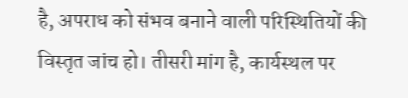है, अपराध को संभव बनाने वाली परिस्थितियों की विस्तृत जांच हो। तीसरी मांग है, कार्यस्थल पर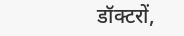डॉक्टरों,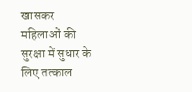खासकर महिलाओं की सुरक्षा में सुधार के लिए तत्काल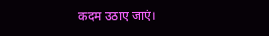कदम उठाए जाएं।